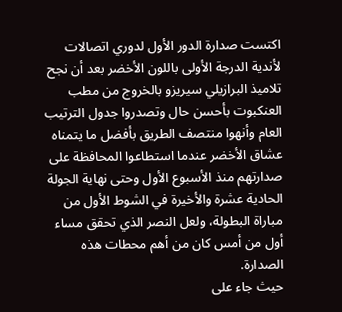اكتست صدارة الدور الأول لدوري اتصالات لأندية الدرجة الأولى باللون الأخضر بعد أن نجح تلاميذ البرازيلي سيريزو بالخروج من مطب العنكبوت بأحسن حال وتصدروا جدول الترتيب العام وأنهوا منتصف الطريق بأفضل ما يتمناه عشاق الأخضر عندما استطاعوا المحافظة على صدارتهم منذ الأسبوع الأول وحتى نهاية الجولة الحادية عشرة والأخيرة في الشوط الأول من مباراة البطولة، ولعل النصر الذي تحقق مساء أول من أمس كان من أهم محطات هذه الصدارة.
حيث جاء على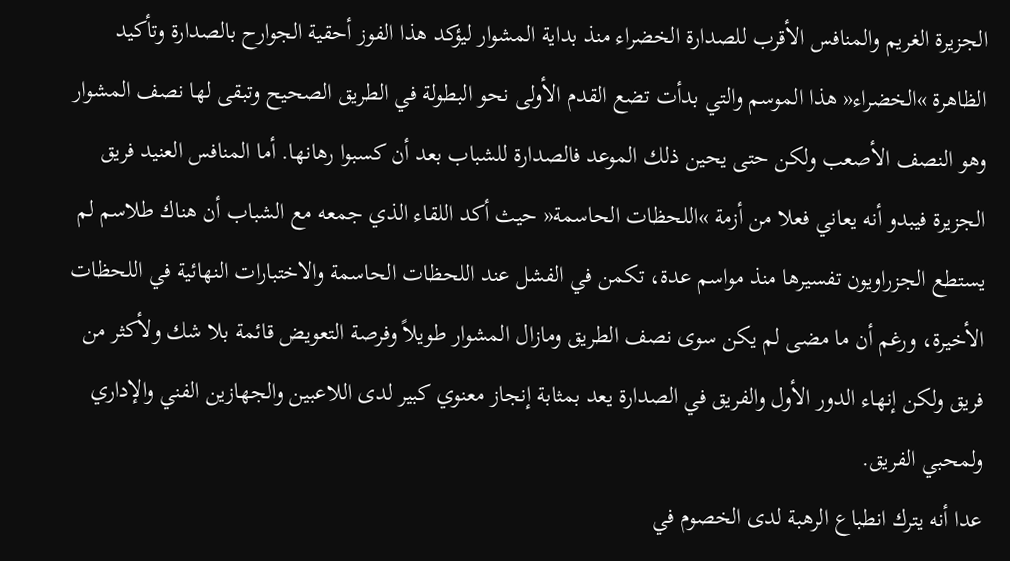الجزيرة الغريم والمنافس الأقرب للصدارة الخضراء منذ بداية المشوار ليؤكد هذا الفوز أحقية الجوارح بالصدارة وتأكيد الظاهرة »الخضراء« هذا الموسم والتي بدأت تضع القدم الأولى نحو البطولة في الطريق الصحيح وتبقى لها نصف المشوار وهو النصف الأصعب ولكن حتى يحين ذلك الموعد فالصدارة للشباب بعد أن كسبوا رهانها. أما المنافس العنيد فريق الجزيرة فيبدو أنه يعاني فعلا من أزمة »اللحظات الحاسمة« حيث أكد اللقاء الذي جمعه مع الشباب أن هناك طلاسم لم يستطع الجزراويون تفسيرها منذ مواسم عدة، تكمن في الفشل عند اللحظات الحاسمة والاختبارات النهائية في اللحظات الأخيرة، ورغم أن ما مضى لم يكن سوى نصف الطريق ومازال المشوار طويلاً وفرصة التعويض قائمة بلا شك ولأكثر من فريق ولكن إنهاء الدور الأول والفريق في الصدارة يعد بمثابة إنجاز معنوي كبير لدى اللاعبين والجهازين الفني والإداري ولمحبي الفريق.
عدا أنه يترك انطباع الرهبة لدى الخصوم في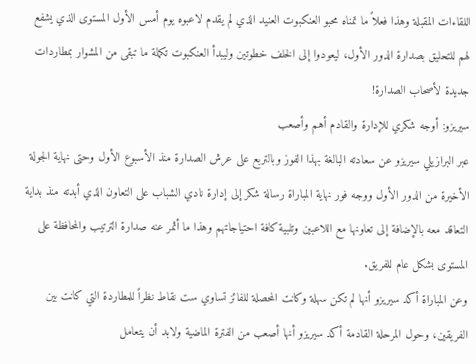اللقاءات المقبلة وهذا فعلاً ما تمناه محبو العنكبوت العنيد الذي لم يقدم لاعبوه يوم أمس الأول المستوى الذي يشفع لهم للتحليق بصدارة الدور الأول، ليعودوا إلى الخلف خطوتين وليبدأ العنكبوت تكملة ما تبقى من المشوار بمطاردات جديدة لأصحاب الصدارة!
سيريزو: أوجه شكري للإدارة والقادم أهم وأصعب
عبر البرازيلي سيريزو عن سعادته البالغة بهذا الفوز وبالتربع على عرش الصدارة منذ الأسبوع الأول وحتى نهاية الجولة الأخيرة من الدور الأول ووجه فور نهاية المباراة رسالة شكر إلى إدارة نادي الشباب على التعاون الذي أبدته منذ بداية التعاقد معه بالإضافة إلى تعاونها مع اللاعبين وتلبية كافة احتياجاتهم وهذا ما أثمر عنه صدارة الترتيب والمحافظة على المستوى بشكل عام للفريق.
وعن المباراة أكد سيريزو أنها لم تكن سهلة وكانت المحصلة للفائز تساوي ست نقاط نظراً للمطاردة التي كانت بين الفريقين، وحول المرحلة القادمة أكد سيريزو أنها أصعب من الفترة الماضية ولابد أن يتعامل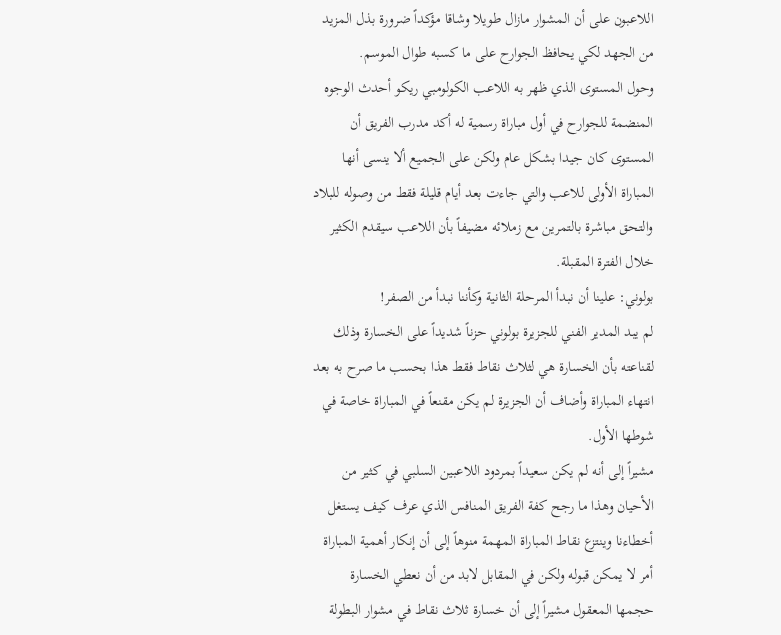اللاعبون على أن المشوار مازال طويلا وشاقا مؤكداً ضرورة بذل المزيد من الجهد لكي يحافظ الجوارح على ما كسبه طوال الموسم.
وحول المستوى الذي ظهر به اللاعب الكولومبي ريكو أحدث الوجوه المنضمة للجوارح في أول مباراة رسمية له أكد مدرب الفريق أن المستوى كان جيدا بشكل عام ولكن على الجميع ألا ينسى أنها المباراة الأولى للاعب والتي جاءت بعد أيام قليلة فقط من وصوله للبلاد والتحق مباشرة بالتمرين مع زملائه مضيفاً بأن اللاعب سيقدم الكثير خلال الفترة المقبلة.
بولوني: علينا أن نبدأ المرحلة الثانية وكأننا نبدأ من الصفر!
لم يبد المدير الفني للجزيرة بولوني حزناً شديداً على الخسارة وذلك لقناعته بأن الخسارة هي لثلاث نقاط فقط هذا بحسب ما صرح به بعد انتهاء المباراة وأضاف أن الجزيرة لم يكن مقنعاً في المباراة خاصة في شوطها الأول.
مشيراً إلى أنه لم يكن سعيداً بمردود اللاعبين السلبي في كثير من الأحيان وهذا ما رجح كفة الفريق المنافس الذي عرف كيف يستغل أخطاءنا وينتزع نقاط المباراة المهمة منوهاً إلى أن إنكار أهمية المباراة أمر لا يمكن قبوله ولكن في المقابل لابد من أن نعطي الخسارة حجمها المعقول مشيراً إلى أن خسارة ثلاث نقاط في مشوار البطولة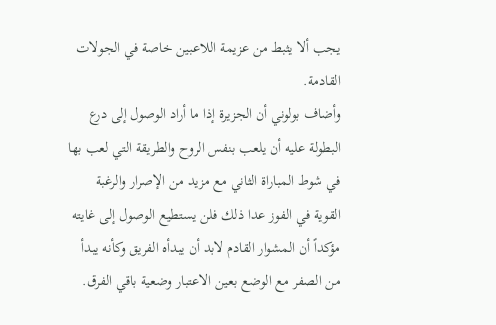يجب ألا يثبط من عزيمة اللاعبين خاصة في الجولات القادمة.
وأضاف بولوني أن الجزيرة إذا ما أراد الوصول إلى درع البطولة عليه أن يلعب بنفس الروح والطريقة التي لعب بها في شوط المباراة الثاني مع مزيد من الإصرار والرغبة القوية في الفوز عدا ذلك فلن يستطيع الوصول إلى غايته مؤكداً أن المشوار القادم لابد أن يبدأه الفريق وكأنه يبدأ من الصفر مع الوضع بعين الاعتبار وضعية باقي الفرق.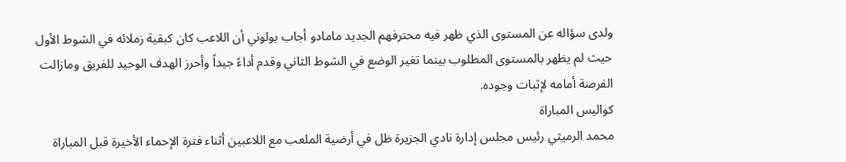ولدى سؤاله عن المستوى الذي ظهر فيه محترفهم الجديد مامادو أجاب بولوني أن اللاعب كان كبقية زملائه في الشوط الأول حيث لم يظهر بالمستوى المطلوب بينما تغير الوضع في الشوط الثاني وقدم أداءً جيداً وأحرز الهدف الوحيد للفريق ومازالت الفرصة أمامه لإثبات وجوده.
كواليس المباراة
محمد الرميثي رئيس مجلس إدارة نادي الجزيرة ظل في أرضية الملعب مع اللاعبين أثناء فترة الإحماء الأخيرة قبل المباراة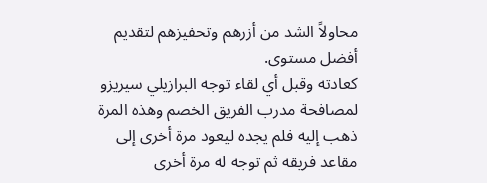محاولاً الشد من أزرهم وتحفيزهم لتقديم أفضل مستوى.
كعادته وقبل أي لقاء توجه البرازيلي سيريزو لمصافحة مدرب الفريق الخصم وهذه المرة ذهب إليه فلم يجده ليعود مرة أخرى إلى مقاعد فريقه ثم توجه له مرة أخرى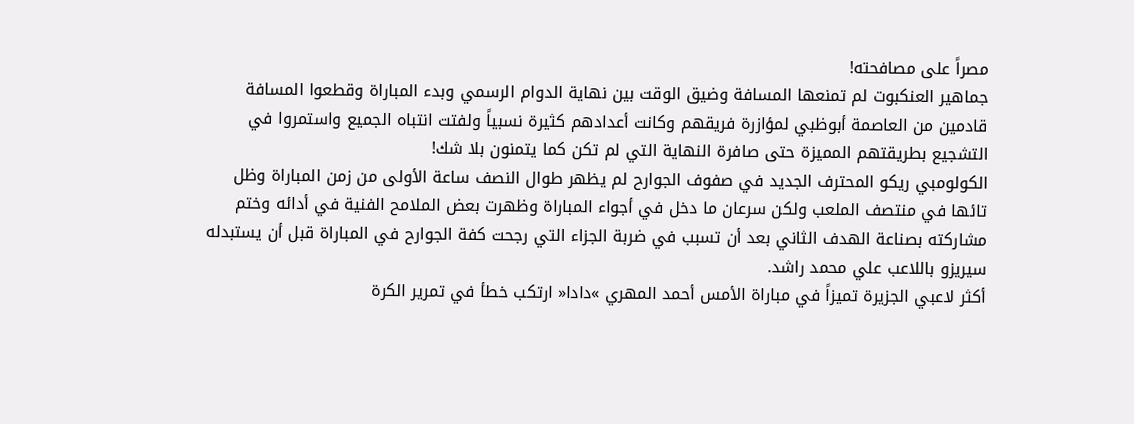مصراً على مصافحته!
جماهير العنكبوت لم تمنعها المسافة وضيق الوقت بين نهاية الدوام الرسمي وبدء المباراة وقطعوا المسافة قادمين من العاصمة أبوظبي لمؤازرة فريقهم وكانت أعدادهم كثيرة نسبياً ولفتت انتباه الجميع واستمروا في التشجيع بطريقتهم المميزة حتى صافرة النهاية التي لم تكن كما يتمنون بلا شك!
الكولومبي ريكو المحترف الجديد في صفوف الجوارح لم يظهر طوال النصف ساعة الأولى من زمن المباراة وظل تائها في منتصف الملعب ولكن سرعان ما دخل في أجواء المباراة وظهرت بعض الملامح الفنية في أدائه وختم مشاركته بصناعة الهدف الثاني بعد أن تسبب في ضربة الجزاء التي رجحت كفة الجوارح في المباراة قبل أن يستبدله سيريزو باللاعب علي محمد راشد.
أكثر لاعبي الجزيرة تميزاً في مباراة الأمس أحمد المهري »دادا« ارتكب خطأ في تمرير الكرة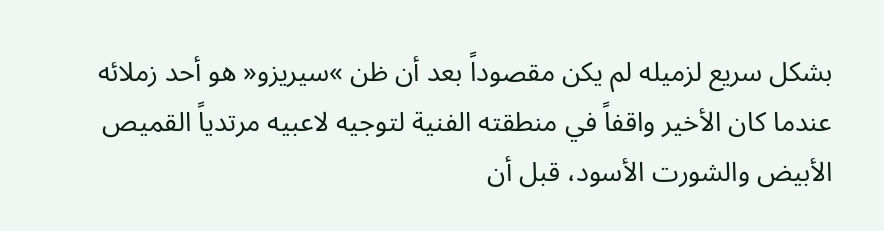بشكل سريع لزميله لم يكن مقصوداً بعد أن ظن »سيريزو« هو أحد زملائه عندما كان الأخير واقفاً في منطقته الفنية لتوجيه لاعبيه مرتدياً القميص الأبيض والشورت الأسود، قبل أن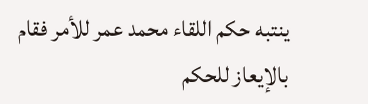ينتبه حكم اللقاء محمد عمر للأمر فقام بالإيعاز للحكم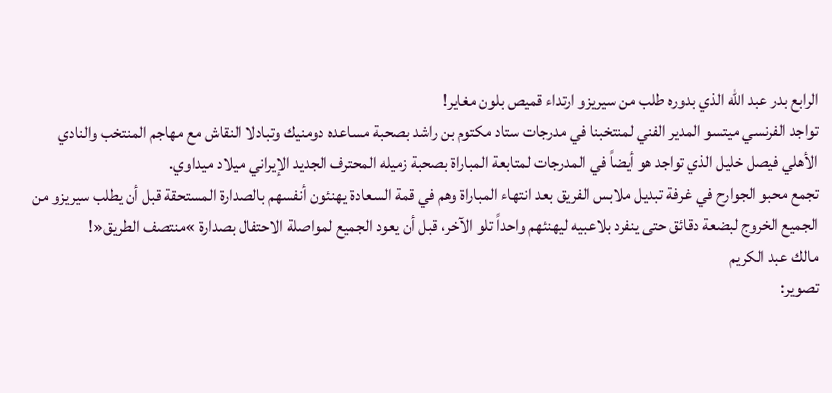الرابع بدر عبد الله الذي بدوره طلب من سيريزو ارتداء قميص بلون مغاير!
تواجد الفرنسي ميتسو المدير الفني لمنتخبنا في مدرجات ستاد مكتوم بن راشد بصحبة مساعده دومنيك وتبادلا النقاش مع مهاجم المنتخب والنادي الأهلي فيصل خليل الذي تواجد هو أيضاً في المدرجات لمتابعة المباراة بصحبة زميله المحترف الجديد الإيراني ميلاد ميداوي.
تجمع محبو الجوارح في غرفة تبديل ملابس الفريق بعد انتهاء المباراة وهم في قمة السعادة يهنئون أنفسهم بالصدارة المستحقة قبل أن يطلب سيريزو من الجميع الخروج لبضعة دقائق حتى ينفرد بلاعبيه ليهنئهم واحداً تلو الآخر، قبل أن يعود الجميع لمواصلة الاحتفال بصدارة »منتصف الطريق«!
مالك عبد الكريم
تصوير: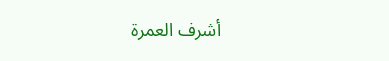أشرف العمرة